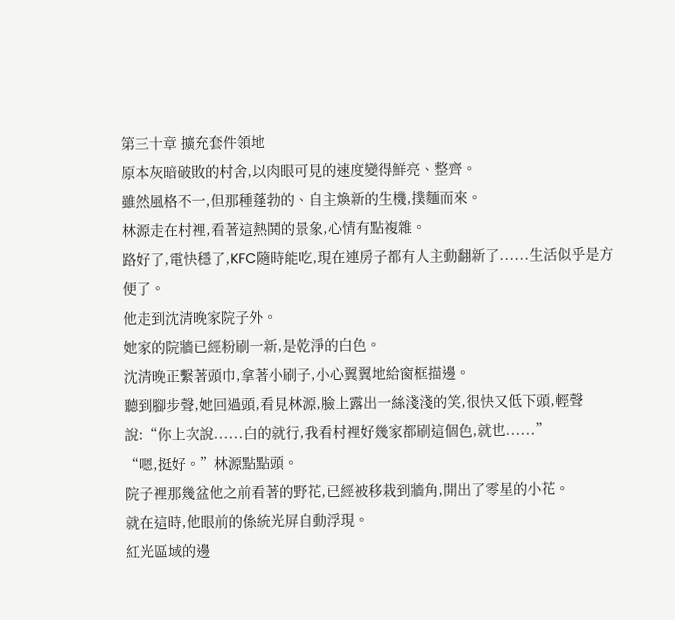第三十章 擴充套件領地
原本灰暗破敗的村舍,以肉眼可見的速度變得鮮亮、整齊。
雖然風格不一,但那種蓬勃的、自主煥新的生機,撲麵而來。
林源走在村裡,看著這熱鬨的景象,心情有點複雜。
路好了,電快穩了,KFC隨時能吃,現在連房子都有人主動翻新了......生活似乎是方便了。
他走到沈清晚家院子外。
她家的院牆已經粉刷一新,是乾淨的白色。
沈清晚正繫著頭巾,拿著小刷子,小心翼翼地給窗框描邊。
聽到腳步聲,她回過頭,看見林源,臉上露出一絲淺淺的笑,很快又低下頭,輕聲說:“你上次說......白的就行,我看村裡好幾家都刷這個色,就也......”
“嗯,挺好。”林源點點頭。
院子裡那幾盆他之前看著的野花,已經被移栽到牆角,開出了零星的小花。
就在這時,他眼前的係統光屏自動浮現。
紅光區域的邊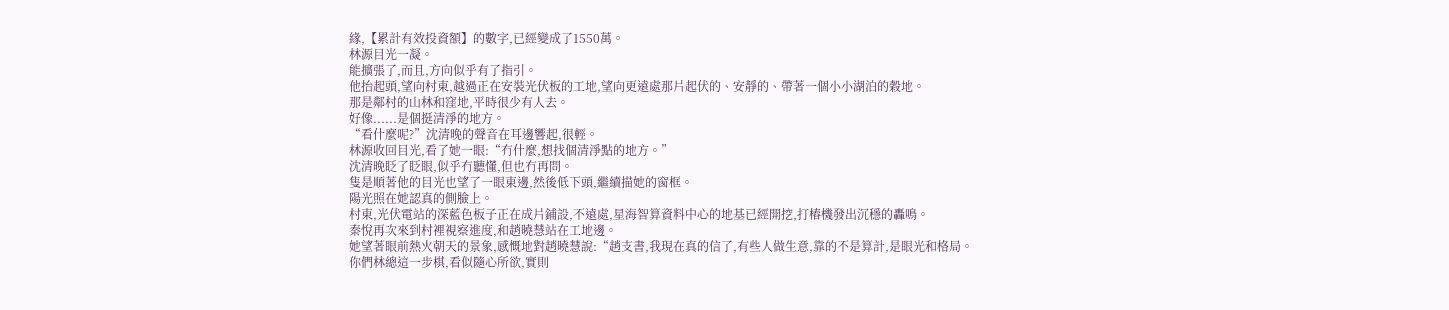緣,【累計有效投資額】的數字,已經變成了1550萬。
林源目光一凝。
能擴張了,而且,方向似乎有了指引。
他抬起頭,望向村東,越過正在安裝光伏板的工地,望向更遠處那片起伏的、安靜的、帶著一個小小湖泊的穀地。
那是鄰村的山林和窪地,平時很少有人去。
好像......是個挺清淨的地方。
“看什麼呢?”沈清晚的聲音在耳邊響起,很輕。
林源收回目光,看了她一眼:“冇什麼,想找個清淨點的地方。”
沈清晚眨了眨眼,似乎冇聽懂,但也冇再問。
隻是順著他的目光也望了一眼東邊,然後低下頭,繼續描她的窗框。
陽光照在她認真的側臉上。
村東,光伏電站的深藍色板子正在成片鋪設,不遠處,星海智算資料中心的地基已經開挖,打樁機發出沉穩的轟鳴。
秦悅再次來到村裡視察進度,和趙曉慧站在工地邊。
她望著眼前熱火朝天的景象,感慨地對趙曉慧說:“趙支書,我現在真的信了,有些人做生意,靠的不是算計,是眼光和格局。
你們林總這一步棋,看似隨心所欲,實則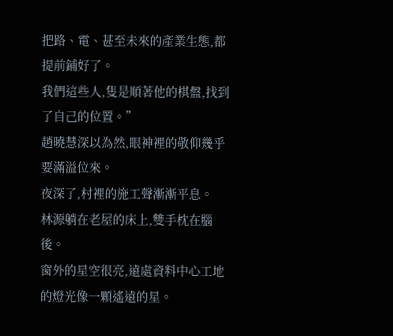把路、電、甚至未來的產業生態,都提前鋪好了。
我們這些人,隻是順著他的棋盤,找到了自己的位置。”
趙曉慧深以為然,眼神裡的敬仰幾乎要滿溢位來。
夜深了,村裡的施工聲漸漸平息。
林源躺在老屋的床上,雙手枕在腦後。
窗外的星空很亮,遠處資料中心工地的燈光像一顆遙遠的星。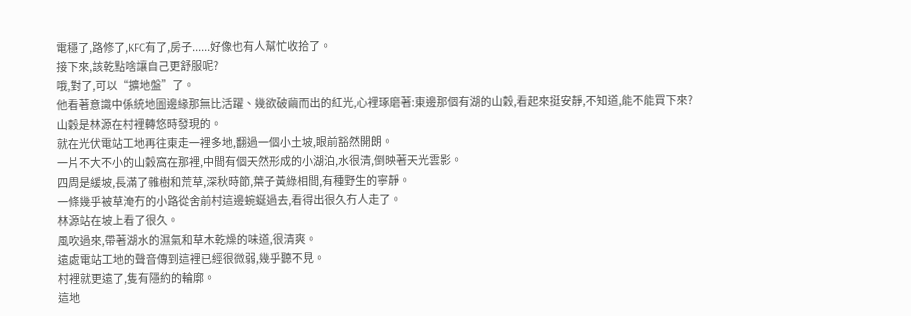電穩了,路修了,KFC有了,房子......好像也有人幫忙收拾了。
接下來,該乾點啥讓自己更舒服呢?
哦,對了,可以“擴地盤”了。
他看著意識中係統地圖邊緣那無比活躍、幾欲破繭而出的紅光,心裡琢磨著:東邊那個有湖的山穀,看起來挺安靜,不知道,能不能買下來?
山穀是林源在村裡轉悠時發現的。
就在光伏電站工地再往東走一裡多地,翻過一個小土坡,眼前豁然開朗。
一片不大不小的山穀窩在那裡,中間有個天然形成的小湖泊,水很清,倒映著天光雲影。
四周是緩坡,長滿了雜樹和荒草,深秋時節,葉子黃綠相間,有種野生的寧靜。
一條幾乎被草淹冇的小路從舍前村這邊蜿蜒過去,看得出很久冇人走了。
林源站在坡上看了很久。
風吹過來,帶著湖水的濕氣和草木乾燥的味道,很清爽。
遠處電站工地的聲音傳到這裡已經很微弱,幾乎聽不見。
村裡就更遠了,隻有隱約的輪廓。
這地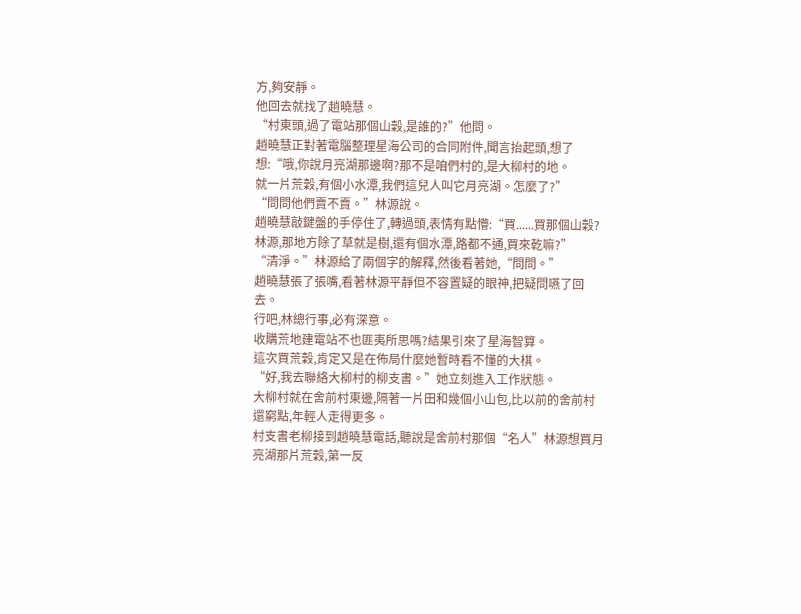方,夠安靜。
他回去就找了趙曉慧。
“村東頭,過了電站那個山穀,是誰的?”他問。
趙曉慧正對著電腦整理星海公司的合同附件,聞言抬起頭,想了想:“哦,你說月亮湖那邊啊?那不是咱們村的,是大柳村的地。
就一片荒穀,有個小水潭,我們這兒人叫它月亮湖。怎麼了?”
“問問他們賣不賣。”林源說。
趙曉慧敲鍵盤的手停住了,轉過頭,表情有點懵:“買......買那個山穀?林源,那地方除了草就是樹,還有個水潭,路都不通,買來乾嘛?”
“清淨。”林源給了兩個字的解釋,然後看著她,“問問。”
趙曉慧張了張嘴,看著林源平靜但不容置疑的眼神,把疑問嚥了回去。
行吧,林總行事,必有深意。
收購荒地建電站不也匪夷所思嗎?結果引來了星海智算。
這次買荒穀,肯定又是在佈局什麼她暫時看不懂的大棋。
“好,我去聯絡大柳村的柳支書。”她立刻進入工作狀態。
大柳村就在舍前村東邊,隔著一片田和幾個小山包,比以前的舍前村還窮點,年輕人走得更多。
村支書老柳接到趙曉慧電話,聽說是舍前村那個“名人”林源想買月亮湖那片荒穀,第一反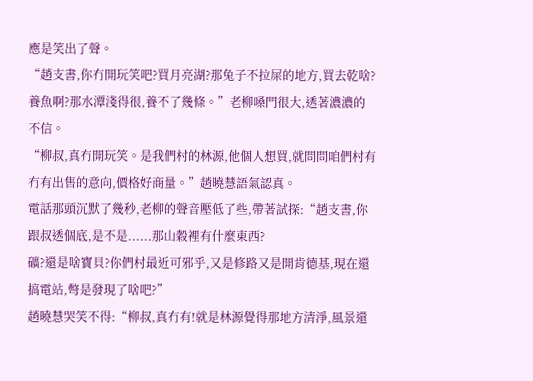應是笑出了聲。
“趙支書,你冇開玩笑吧?買月亮湖?那兔子不拉屎的地方,買去乾啥?養魚啊?那水潭淺得很,養不了幾條。”老柳嗓門很大,透著濃濃的不信。
“柳叔,真冇開玩笑。是我們村的林源,他個人想買,就問問咱們村有冇有出售的意向,價格好商量。”趙曉慧語氣認真。
電話那頭沉默了幾秒,老柳的聲音壓低了些,帶著試探:“趙支書,你跟叔透個底,是不是......那山穀裡有什麼東西?
礦?還是啥寶貝?你們村最近可邪乎,又是修路又是開肯德基,現在還搞電站,彆是發現了啥吧?”
趙曉慧哭笑不得:“柳叔,真冇有!就是林源覺得那地方清淨,風景還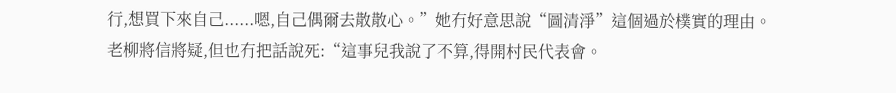行,想買下來自己......嗯,自己偶爾去散散心。”她冇好意思說“圖清淨”這個過於樸實的理由。
老柳將信將疑,但也冇把話說死:“這事兒我說了不算,得開村民代表會。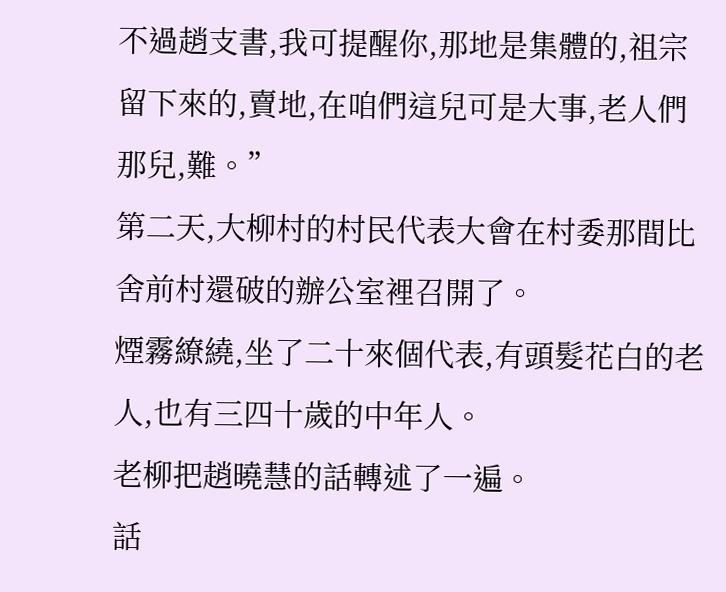不過趙支書,我可提醒你,那地是集體的,祖宗留下來的,賣地,在咱們這兒可是大事,老人們那兒,難。”
第二天,大柳村的村民代表大會在村委那間比舍前村還破的辦公室裡召開了。
煙霧繚繞,坐了二十來個代表,有頭髮花白的老人,也有三四十歲的中年人。
老柳把趙曉慧的話轉述了一遍。
話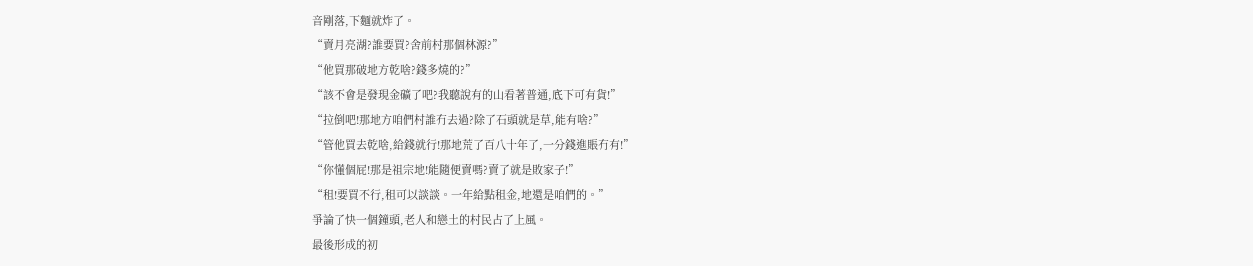音剛落,下麵就炸了。
“賣月亮湖?誰要買?舍前村那個林源?”
“他買那破地方乾啥?錢多燒的?”
“該不會是發現金礦了吧?我聽說有的山看著普通,底下可有貨!”
“拉倒吧!那地方咱們村誰冇去過?除了石頭就是草,能有啥?”
“管他買去乾啥,給錢就行!那地荒了百八十年了,一分錢進賬冇有!”
“你懂個屁!那是祖宗地!能隨便賣嗎?賣了就是敗家子!”
“租!要買不行,租可以談談。一年給點租金,地還是咱們的。”
爭論了快一個鐘頭,老人和戀土的村民占了上風。
最後形成的初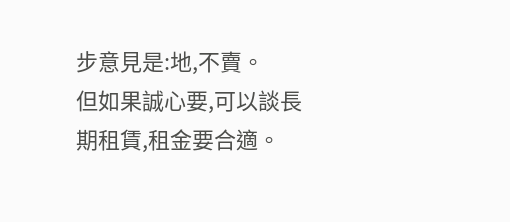步意見是:地,不賣。
但如果誠心要,可以談長期租賃,租金要合適。